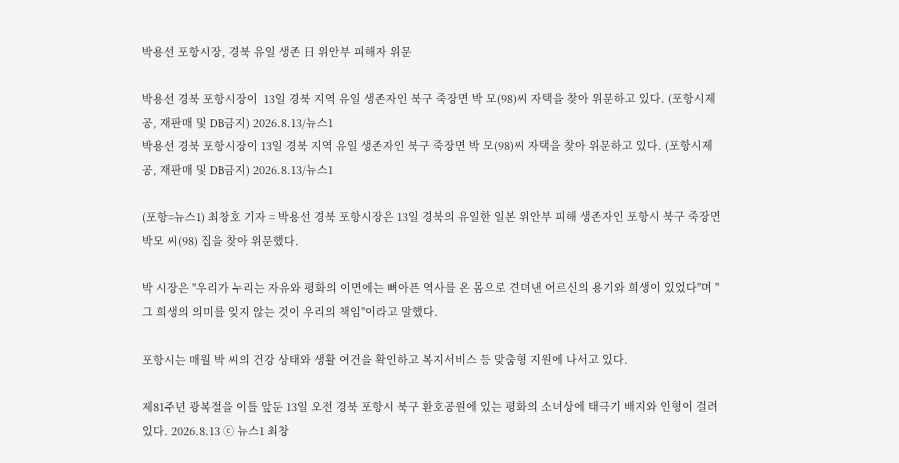박용선 포항시장, 경북 유일 생존 日 위안부 피해자 위문

박용선 경북 포항시장이  13일 경북 지역 유일 생존자인 북구 죽장면 박 모(98)씨 자택을 찾아 위문하고 있다. (포항시제공, 재판매 및 DB금지) 2026.8.13/뉴스1
박용선 경북 포항시장이 13일 경북 지역 유일 생존자인 북구 죽장면 박 모(98)씨 자택을 찾아 위문하고 있다. (포항시제공, 재판매 및 DB금지) 2026.8.13/뉴스1

(포항=뉴스1) 최창호 기자 = 박용선 경북 포항시장은 13일 경북의 유일한 일본 위안부 피해 생존자인 포항시 북구 죽장면 박모 씨(98) 집을 찾아 위문했다.

박 시장은 "우리가 누리는 자유와 평화의 이면에는 뼈아픈 역사를 온 몸으로 견뎌낸 어르신의 용기와 희생이 있었다"며 "그 희생의 의미를 잊지 않는 것이 우리의 책임"이라고 말했다.

포항시는 매월 박 씨의 건강 상태와 생활 여건을 확인하고 복지서비스 등 맞춤형 지원에 나서고 있다.

제81주년 광복절을 이틀 앞둔 13일 오전 경북 포항시 북구 환호공원에 있는 평화의 소녀상에 태극기 배지와 인형이 걸려있다. 2026.8.13 ⓒ 뉴스1 최창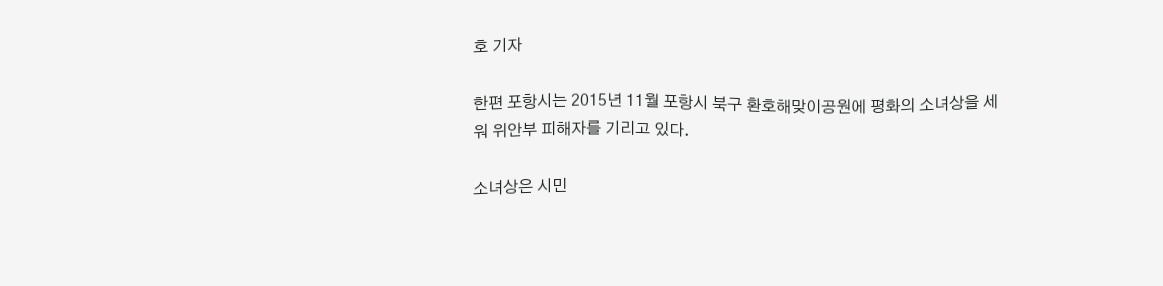호 기자

한편 포항시는 2015년 11월 포항시 북구 환호해맞이공원에 평화의 소녀상을 세워 위안부 피해자를 기리고 있다.

소녀상은 시민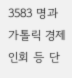3583 명과 가톨릭 경제인회 등 단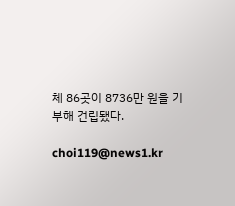체 86곳이 8736만 원을 기부해 건립됐다.

choi119@news1.kr